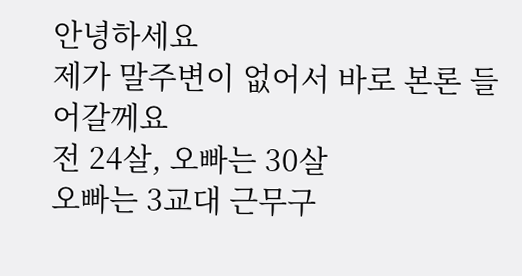안녕하세요
제가 말주변이 없어서 바로 본론 들어갈께요
전 24살, 오빠는 30살
오빠는 3교대 근무구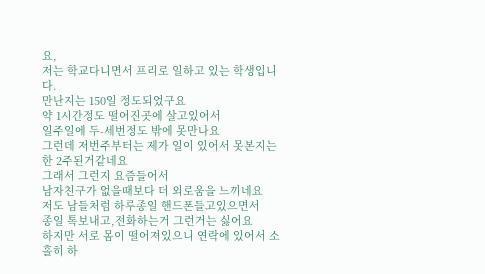요,
저는 학교다니면서 프리로 일하고 있는 학생입니다.
만난지는 150일 정도되었구요
약 1시간정도 떨어진곳에 살고있어서
일주일에 두-세번정도 밖에 못만나요
그런데 저번주부터는 제가 일이 있어서 못본지는 한 2주된거같네요
그래서 그런지 요즘들어서
남자친구가 없을때보다 더 외로움을 느끼네요
저도 남들처럼 하루종일 핸드폰들고있으면서
종일 톡보내고,전화하는거 그런거는 싫어요
하지만 서로 몸이 떨어져있으니 연락에 있어서 소홀히 하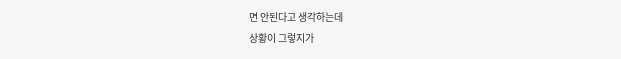면 안된다고 생각하는데
상황이 그렇지가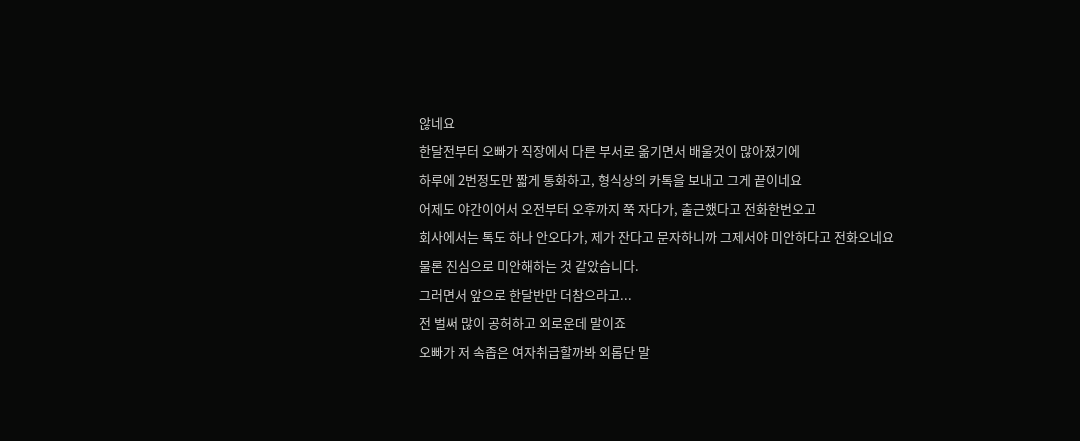않네요
한달전부터 오빠가 직장에서 다른 부서로 옮기면서 배울것이 많아졌기에
하루에 2번정도만 짧게 통화하고, 형식상의 카톡을 보내고 그게 끝이네요
어제도 야간이어서 오전부터 오후까지 쭉 자다가, 출근했다고 전화한번오고
회사에서는 톡도 하나 안오다가, 제가 잔다고 문자하니까 그제서야 미안하다고 전화오네요
물론 진심으로 미안해하는 것 같았습니다.
그러면서 앞으로 한달반만 더참으라고...
전 벌써 많이 공허하고 외로운데 말이죠
오빠가 저 속좁은 여자취급할까봐 외롭단 말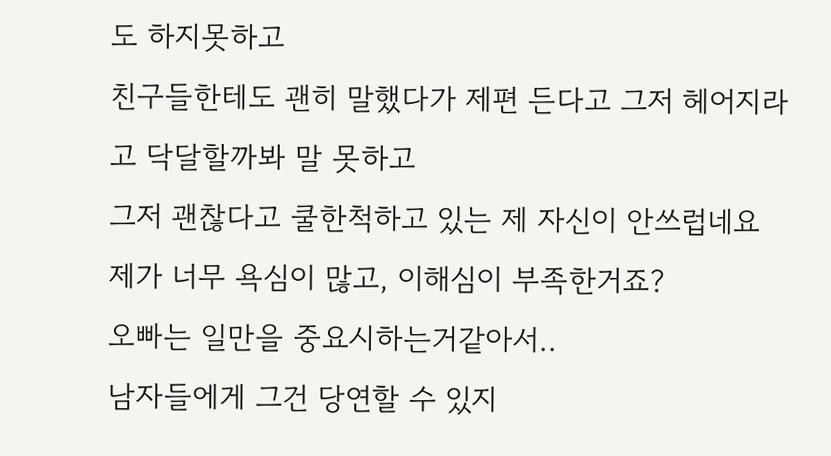도 하지못하고
친구들한테도 괜히 말했다가 제편 든다고 그저 헤어지라고 닥달할까봐 말 못하고
그저 괜찮다고 쿨한척하고 있는 제 자신이 안쓰럽네요
제가 너무 욕심이 많고, 이해심이 부족한거죠?
오빠는 일만을 중요시하는거같아서..
남자들에게 그건 당연할 수 있지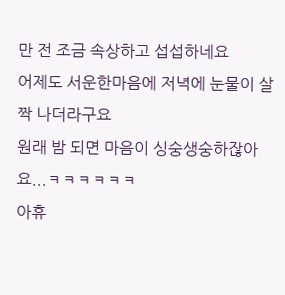만 전 조금 속상하고 섭섭하네요
어제도 서운한마음에 저녁에 눈물이 살짝 나더라구요
원래 밤 되면 마음이 싱숭생숭하잖아요...ㅋㅋㅋㅋㅋㅋ
아휴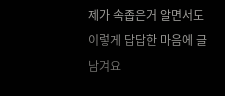제가 속좁은거 알면서도 이렇게 답답한 마음에 글 남겨요